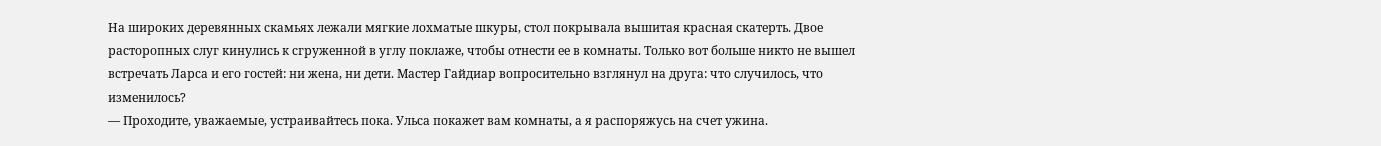На широких деревянных скамьях лежали мягкие лохматые шкуры, стол покрывала вышитая красная скатерть. Двое расторопных слуг кинулись к сгруженной в углу поклаже, чтобы отнести ее в комнаты. Только вот больше никто не вышел встречать Ларса и его гостей: ни жена, ни дети. Мастер Гайдиар вопросительно взглянул на друга: что случилось, что изменилось?
— Проходите, уважаемые, устраивайтесь пока. Ульса покажет вам комнаты, а я распоряжусь на счет ужина.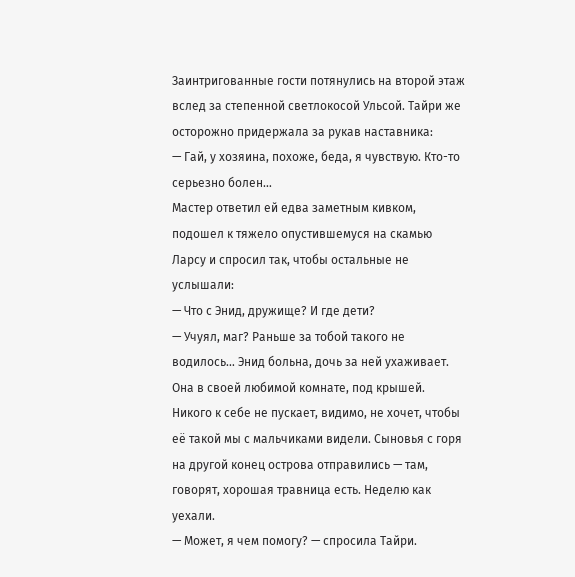Заинтригованные гости потянулись на второй этаж вслед за степенной светлокосой Ульсой. Тайри же осторожно придержала за рукав наставника:
— Гай, у хозяина, похоже, беда, я чувствую. Кто-то серьезно болен…
Мастер ответил ей едва заметным кивком, подошел к тяжело опустившемуся на скамью Ларсу и спросил так, чтобы остальные не услышали:
— Что с Энид, дружище? И где дети?
— Учуял, маг? Раньше за тобой такого не водилось… Энид больна, дочь за ней ухаживает. Она в своей любимой комнате, под крышей. Никого к себе не пускает, видимо, не хочет, чтобы её такой мы с мальчиками видели. Сыновья с горя на другой конец острова отправились — там, говорят, хорошая травница есть. Неделю как уехали.
— Может, я чем помогу? — спросила Тайри.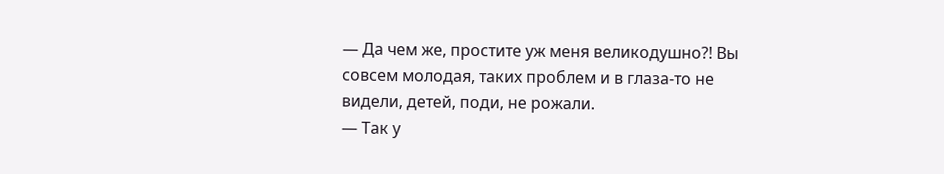— Да чем же, простите уж меня великодушно?! Вы совсем молодая, таких проблем и в глаза-то не видели, детей, поди, не рожали.
— Так у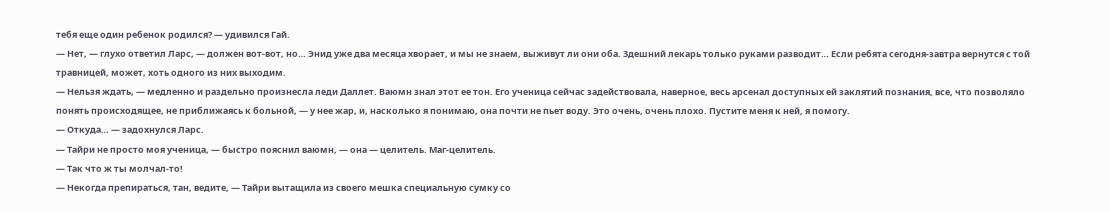тебя еще один ребенок родился? — удивился Гай.
— Нет, — глухо ответил Ларс, — должен вот-вот, но… Энид уже два месяца хворает, и мы не знаем, выживут ли они оба. Здешний лекарь только руками разводит… Если ребята сегодня-завтра вернутся с той травницей, может, хоть одного из них выходим.
— Нельзя ждать, — медленно и раздельно произнесла леди Даллет. Ваюмн знал этот ее тон. Его ученица сейчас задействовала, наверное, весь арсенал доступных ей заклятий познания, все, что позволяло понять происходящее, не приближаясь к больной, — у нее жар, и, насколько я понимаю, она почти не пьет воду. Это очень, очень плохо. Пустите меня к ней, я помогу.
— Откуда… — задохнулся Ларс.
— Тайри не просто моя ученица, — быстро пояснил ваюмн, — она — целитель. Маг-целитель.
— Так что ж ты молчал-то!
— Некогда препираться, тан, ведите, — Тайри вытащила из своего мешка специальную сумку со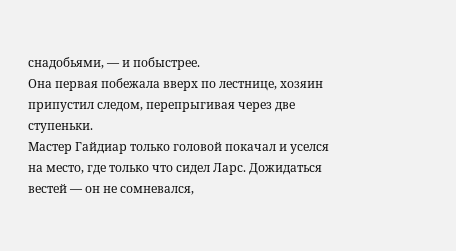снадобьями, — и побыстрее.
Она первая побежала вверх по лестнице, хозяин припустил следом, перепрыгивая через две ступеньки.
Мастер Гайдиар только головой покачал и уселся на место, где только что сидел Ларс. Дожидаться вестей — он не сомневался,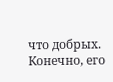что добрых. Конечно, его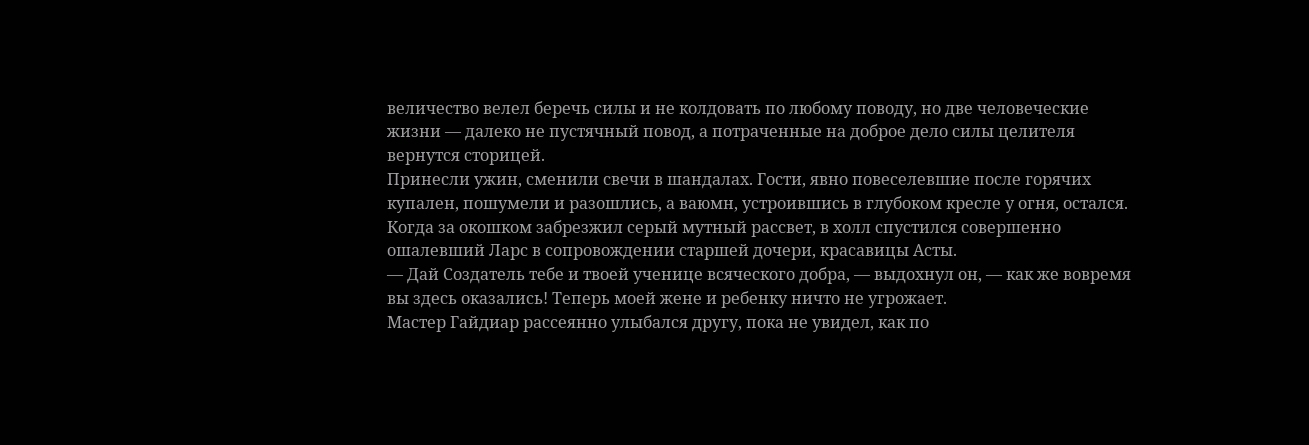величество велел беречь силы и не колдовать по любому поводу, но две человеческие жизни — далеко не пустячный повод, а потраченные на доброе дело силы целителя вернутся сторицей.
Принесли ужин, сменили свечи в шандалах. Гости, явно повеселевшие после горячих купален, пошумели и разошлись, а ваюмн, устроившись в глубоком кресле у огня, остался. Когда за окошком забрезжил серый мутный рассвет, в холл спустился совершенно ошалевший Ларс в сопровождении старшей дочери, красавицы Асты.
— Дай Создатель тебе и твоей ученице всяческого добра, — выдохнул он, — как же вовремя вы здесь оказались! Теперь моей жене и ребенку ничто не угрожает.
Мастер Гайдиар рассеянно улыбался другу, пока не увидел, как по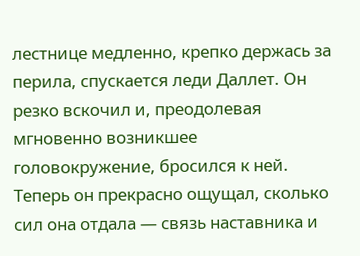лестнице медленно, крепко держась за перила, спускается леди Даллет. Он резко вскочил и, преодолевая мгновенно возникшее головокружение, бросился к ней. Теперь он прекрасно ощущал, сколько сил она отдала — связь наставника и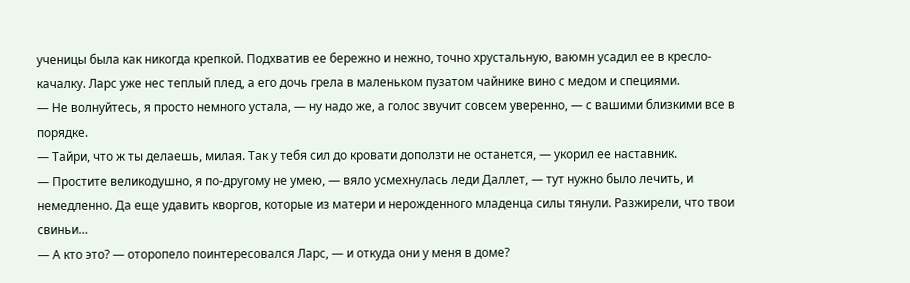ученицы была как никогда крепкой. Подхватив ее бережно и нежно, точно хрустальную, ваюмн усадил ее в кресло-качалку. Ларс уже нес теплый плед, а его дочь грела в маленьком пузатом чайнике вино с медом и специями.
— Не волнуйтесь, я просто немного устала, — ну надо же, а голос звучит совсем уверенно, — с вашими близкими все в порядке.
— Тайри, что ж ты делаешь, милая. Так у тебя сил до кровати доползти не останется, — укорил ее наставник.
— Простите великодушно, я по-другому не умею, — вяло усмехнулась леди Даллет, — тут нужно было лечить, и немедленно. Да еще удавить кворгов, которые из матери и нерожденного младенца силы тянули. Разжирели, что твои свиньи…
— А кто это? — оторопело поинтересовался Ларс, — и откуда они у меня в доме?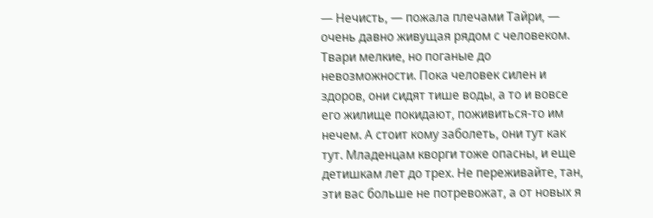— Нечисть, — пожала плечами Тайри, — очень давно живущая рядом с человеком. Твари мелкие, но поганые до невозможности. Пока человек силен и здоров, они сидят тише воды, а то и вовсе его жилище покидают, поживиться-то им нечем. А стоит кому заболеть, они тут как тут. Младенцам кворги тоже опасны, и еще детишкам лет до трех. Не переживайте, тан, эти вас больше не потревожат, а от новых я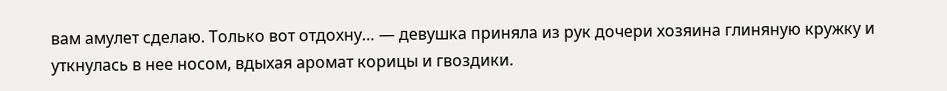вам амулет сделаю. Только вот отдохну… — девушка приняла из рук дочери хозяина глиняную кружку и уткнулась в нее носом, вдыхая аромат корицы и гвоздики.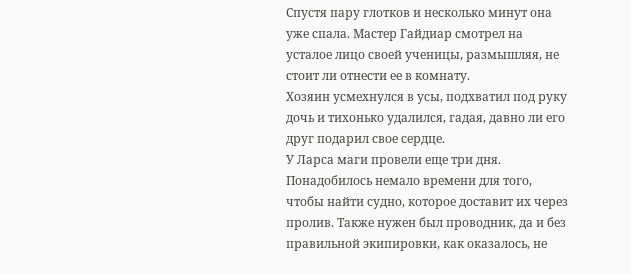Спустя пару глотков и несколько минут она уже спала. Мастер Гайдиар смотрел на усталое лицо своей ученицы, размышляя, не стоит ли отнести ее в комнату.
Хозяин усмехнулся в усы, подхватил под руку дочь и тихонько удалился, гадая, давно ли его друг подарил свое сердце.
У Ларса маги провели еще три дня. Понадобилось немало времени для того, чтобы найти судно, которое доставит их через пролив. Также нужен был проводник, да и без правильной экипировки, как оказалось, не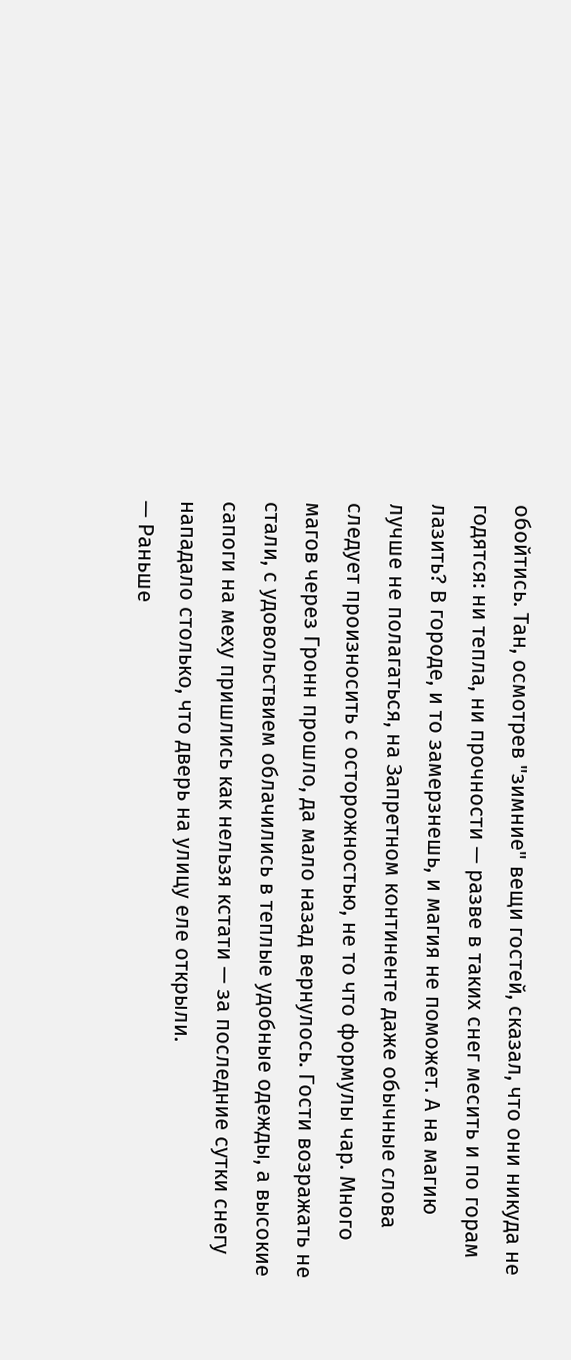обойтись. Тан, осмотрев "зимние" вещи гостей, сказал, что они никуда не годятся: ни тепла, ни прочности — разве в таких снег месить и по горам лазить? В городе, и то замерзнешь, и магия не поможет. А на магию лучше не полагаться, на Запретном континенте даже обычные слова следует произносить с осторожностью, не то что формулы чар. Много магов через Гронн прошло, да мало назад вернулось. Гости возражать не стали, с удовольствием облачились в теплые удобные одежды, а высокие сапоги на меху пришлись как нельзя кстати — за последние сутки снегу нападало столько, что дверь на улицу еле открыли.
— Раньше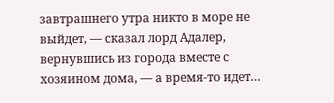завтрашнего утра никто в море не выйдет, — сказал лорд Адалер, вернувшись из города вместе с хозяином дома, — а время-то идет…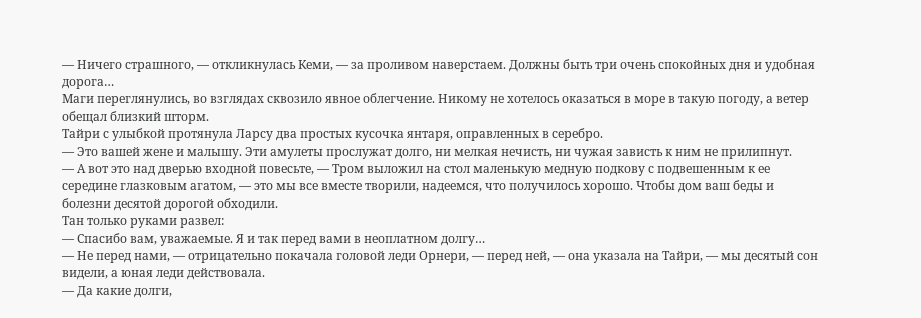— Ничего страшного, — откликнулась Кеми, — за проливом наверстаем. Должны быть три очень спокойных дня и удобная дорога…
Маги переглянулись, во взглядах сквозило явное облегчение. Никому не хотелось оказаться в море в такую погоду, а ветер обещал близкий шторм.
Тайри с улыбкой протянула Ларсу два простых кусочка янтаря, оправленных в серебро.
— Это вашей жене и малышу. Эти амулеты прослужат долго, ни мелкая нечисть, ни чужая зависть к ним не прилипнут.
— А вот это над дверью входной повесьте, — Тром выложил на стол маленькую медную подкову с подвешенным к ее середине глазковым агатом, — это мы все вместе творили, надеемся, что получилось хорошо. Чтобы дом ваш беды и болезни десятой дорогой обходили.
Тан только руками развел:
— Спасибо вам, уважаемые. Я и так перед вами в неоплатном долгу…
— Не перед нами, — отрицательно покачала головой леди Орнери, — перед ней, — она указала на Тайри, — мы десятый сон видели, а юная леди действовала.
— Да какие долги,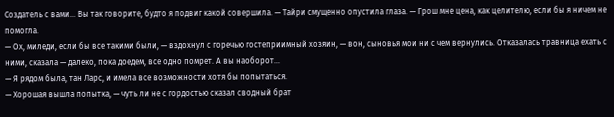Создатель с вами… Вы так говорите, будто я подвиг какой совершила. — Тайри смущенно опустила глаза. — Грош мне цена, как целителю, если бы я ничем не помогла.
— Ох, миледи, если бы все такими были, — вздохнул с горечью гостеприимный хозяин, — вон, сыновья мои ни с чем вернулись. Отказалась травница ехать с ними, сказала — далеко, пока доедем, все одно помрет. А вы наоборот…
— Я рядом была, тан Ларс, и имела все возможности хотя бы попытаться.
— Хорошая вышла попытка, — чуть ли не с гордостью сказал сводный брат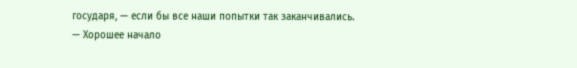государя, — если бы все наши попытки так заканчивались.
— Хорошее начало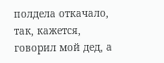полдела откачало, так, кажется, говорил мой дед, а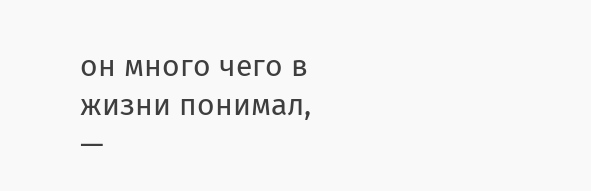он много чего в жизни понимал, —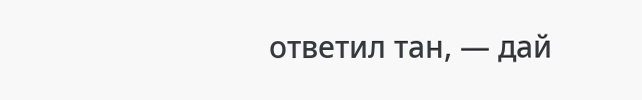ответил тан, — дай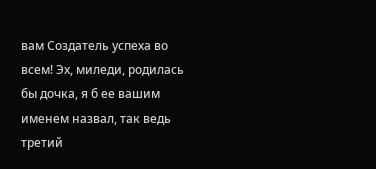вам Создатель успеха во всем! Эх, миледи, родилась бы дочка, я б ее вашим именем назвал, так ведь третий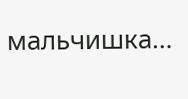мальчишка…